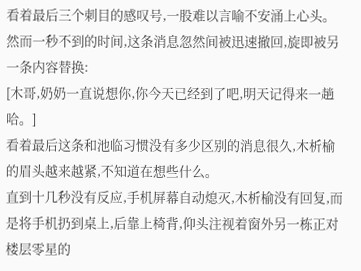看着最后三个刺目的感叹号,一股难以言喻不安涌上心头。然而一秒不到的时间,这条消息忽然间被迅速撤回,旋即被另一条内容替换:
[木哥,奶奶一直说想你,你今天已经到了吧,明天记得来一趟哈。]
看着最后这条和池临习惯没有多少区别的消息很久,木析榆的眉头越来越紧,不知道在想些什么。
直到十几秒没有反应,手机屏幕自动熄灭,木析榆没有回复,而是将手机扔到桌上,后靠上椅背,仰头注视着窗外另一栋正对楼层零星的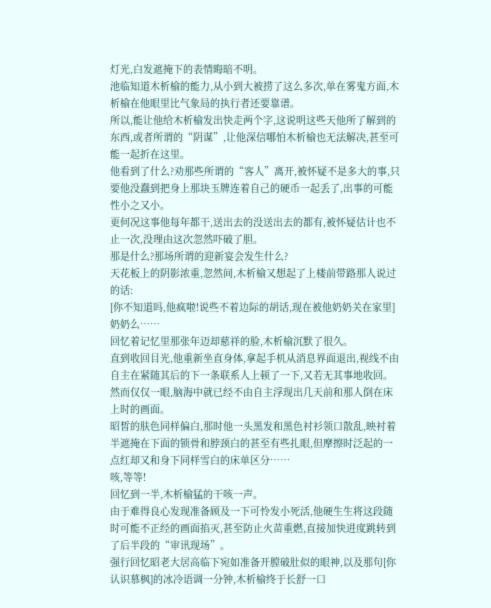灯光,白发遮掩下的表情晦暗不明。
池临知道木析榆的能力,从小到大被捞了这么多次,单在雾鬼方面,木析榆在他眼里比气象局的执行者还要靠谱。
所以,能让他给木析榆发出快走两个字,这说明这些天他所了解到的东西,或者所谓的“阴谋”,让他深信哪怕木析榆也无法解决,甚至可能一起折在这里。
他看到了什么?劝那些所谓的“客人”离开,被怀疑不是多大的事,只要他没蠢到把身上那块玉牌连着自己的硬币一起丢了,出事的可能性小之又小。
更何况这事他每年都干,送出去的没送出去的都有,被怀疑估计也不止一次,没理由这次忽然吓破了胆。
那是什么?那场所谓的迎新宴会发生什么?
天花板上的阴影浓重,忽然间,木析榆又想起了上楼前带路那人说过的话:
[你不知道吗,他疯啦!说些不着边际的胡话,现在被他奶奶关在家里]
奶奶么……
回忆着记忆里那张年迈却慈祥的脸,木析榆沉默了很久。
直到收回目光,他重新坐直身体,拿起手机从消息界面退出,视线不由自主在紧随其后的下一条联系人上顿了一下,又若无其事地收回。
然而仅仅一眼,脑海中就已经不由自主浮现出几天前和那人倒在床上时的画面。
昭皙的肤色同样偏白,那时他一头黑发和黑色衬衫领口散乱,映衬着半遮掩在下面的锁骨和脖颈白的甚至有些扎眼,但摩擦时泛起的一点红却又和身下同样雪白的床单区分……
咳,等等!
回忆到一半,木析榆猛的干咳一声。
由于难得良心发现准备顾及一下可怜发小死活,他硬生生将这段随时可能不正经的画面掐灭,甚至防止火苗重燃,直接加快进度跳转到了后半段的“审讯现场”。
强行回忆昭老大居高临下宛如准备开膛破肚似的眼神,以及那句[你认识慕枫]的冰冷语调一分钟,木析榆终于长舒一口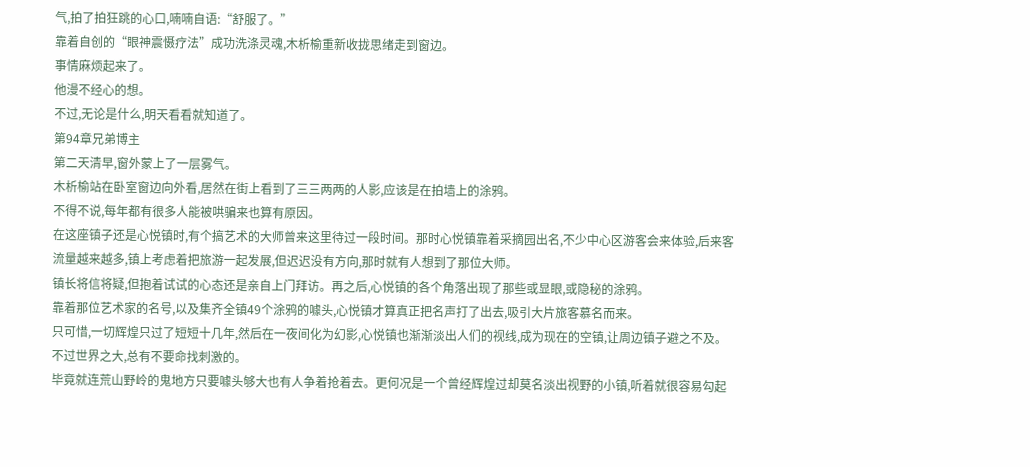气,拍了拍狂跳的心口,喃喃自语:“舒服了。”
靠着自创的“眼神震慑疗法”成功洗涤灵魂,木析榆重新收拢思绪走到窗边。
事情麻烦起来了。
他漫不经心的想。
不过,无论是什么,明天看看就知道了。
第94章兄弟博主
第二天清早,窗外蒙上了一层雾气。
木析榆站在卧室窗边向外看,居然在街上看到了三三两两的人影,应该是在拍墙上的涂鸦。
不得不说,每年都有很多人能被哄骗来也算有原因。
在这座镇子还是心悦镇时,有个搞艺术的大师曾来这里待过一段时间。那时心悦镇靠着采摘园出名,不少中心区游客会来体验,后来客流量越来越多,镇上考虑着把旅游一起发展,但迟迟没有方向,那时就有人想到了那位大师。
镇长将信将疑,但抱着试试的心态还是亲自上门拜访。再之后,心悦镇的各个角落出现了那些或显眼,或隐秘的涂鸦。
靠着那位艺术家的名号,以及集齐全镇49个涂鸦的噱头,心悦镇才算真正把名声打了出去,吸引大片旅客慕名而来。
只可惜,一切辉煌只过了短短十几年,然后在一夜间化为幻影,心悦镇也渐渐淡出人们的视线,成为现在的空镇,让周边镇子避之不及。
不过世界之大,总有不要命找刺激的。
毕竟就连荒山野岭的鬼地方只要噱头够大也有人争着抢着去。更何况是一个曾经辉煌过却莫名淡出视野的小镇,听着就很容易勾起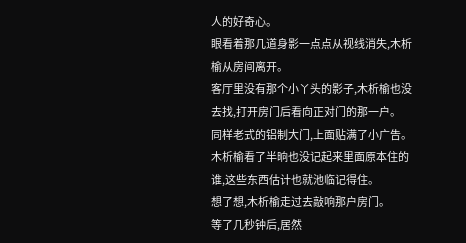人的好奇心。
眼看着那几道身影一点点从视线消失,木析榆从房间离开。
客厅里没有那个小丫头的影子,木析榆也没去找,打开房门后看向正对门的那一户。
同样老式的铝制大门,上面贴满了小广告。木析榆看了半晌也没记起来里面原本住的谁,这些东西估计也就池临记得住。
想了想,木析榆走过去敲响那户房门。
等了几秒钟后,居然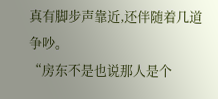真有脚步声靠近,还伴随着几道争吵。
“房东不是也说那人是个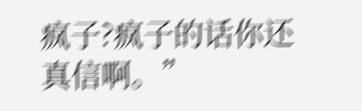疯子?疯子的话你还真信啊。”